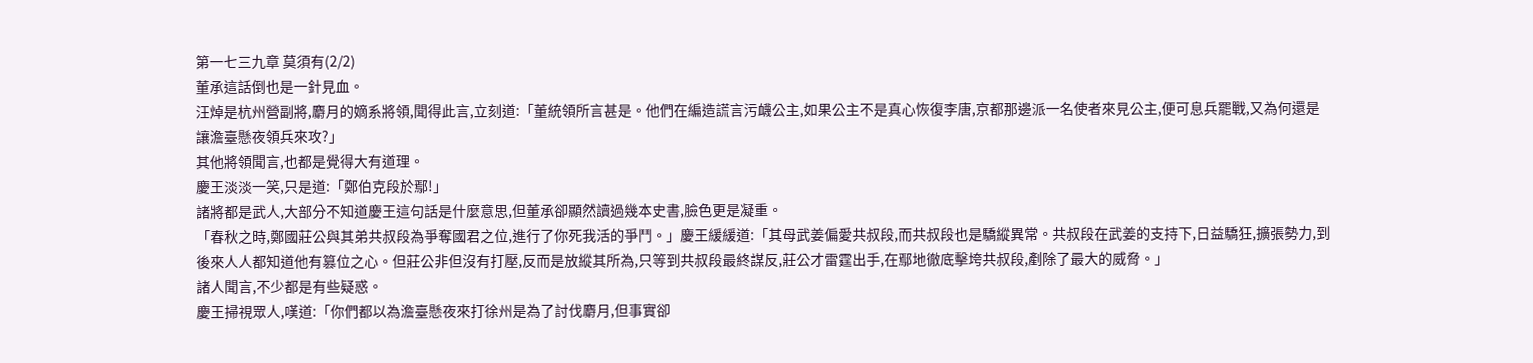第一七三九章 莫須有(2/2)
董承這話倒也是一針見血。
汪焯是杭州營副將,麝月的嫡系將領,聞得此言,立刻道:「董統領所言甚是。他們在編造謊言污衊公主,如果公主不是真心恢復李唐,京都那邊派一名使者來見公主,便可息兵罷戰,又為何還是讓澹臺懸夜領兵來攻?」
其他將領聞言,也都是覺得大有道理。
慶王淡淡一笑,只是道:「鄭伯克段於鄢!」
諸將都是武人,大部分不知道慶王這句話是什麼意思,但董承卻顯然讀過幾本史書,臉色更是凝重。
「春秋之時,鄭國莊公與其弟共叔段為爭奪國君之位,進行了你死我活的爭鬥。」慶王緩緩道:「其母武姜偏愛共叔段,而共叔段也是驕縱異常。共叔段在武姜的支持下,日益驕狂,擴張勢力,到後來人人都知道他有篡位之心。但莊公非但沒有打壓,反而是放縱其所為,只等到共叔段最終謀反,莊公才雷霆出手,在鄢地徹底擊垮共叔段,剷除了最大的威脅。」
諸人聞言,不少都是有些疑惑。
慶王掃視眾人,嘆道:「你們都以為澹臺懸夜來打徐州是為了討伐麝月,但事實卻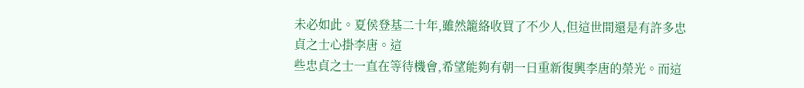未必如此。夏侯登基二十年,雖然籠絡收買了不少人,但這世間還是有許多忠貞之士心掛李唐。這
些忠貞之士一直在等待機會,希望能夠有朝一日重新復興李唐的榮光。而這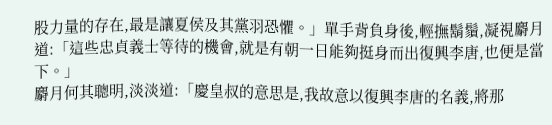股力量的存在,最是讓夏侯及其黨羽恐懼。」單手背負身後,輕撫鬍鬚,凝視麝月道:「這些忠貞義士等待的機會,就是有朝一日能夠挺身而出復興李唐,也便是當下。」
麝月何其聰明,淡淡道:「慶皇叔的意思是,我故意以復興李唐的名義,將那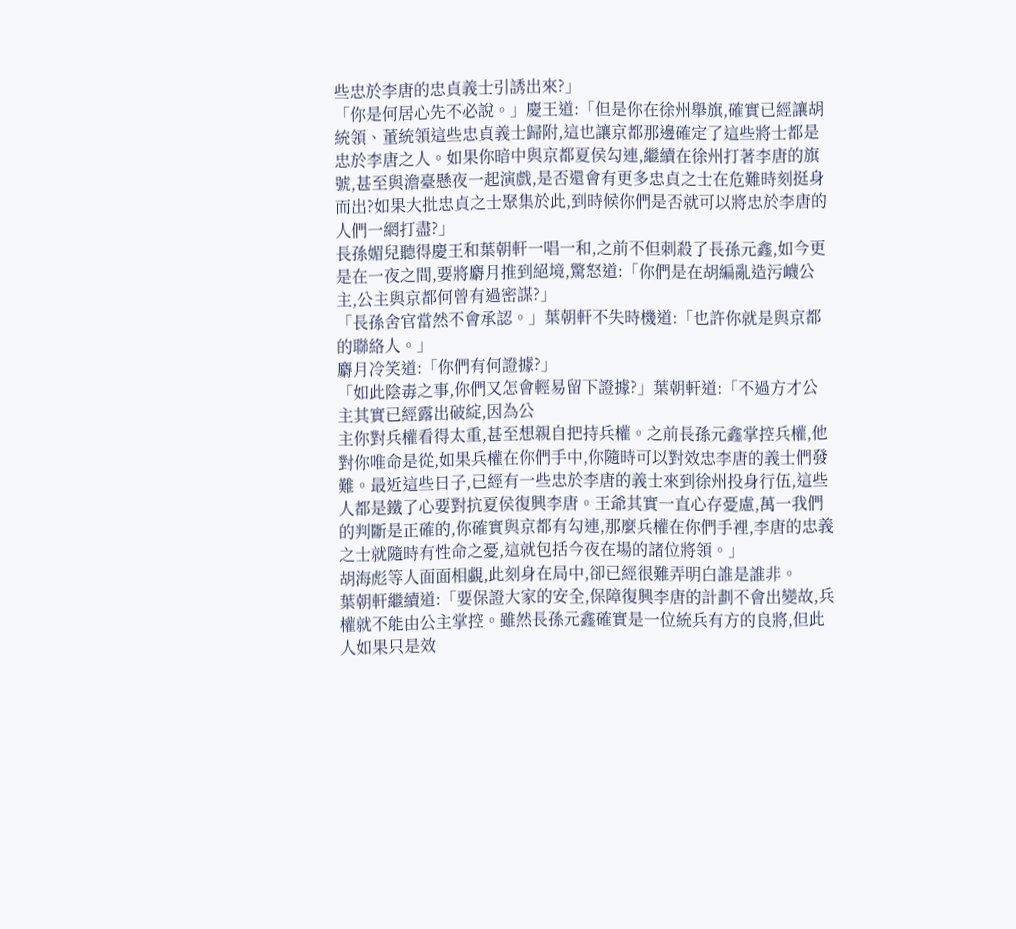些忠於李唐的忠貞義士引誘出來?」
「你是何居心先不必說。」慶王道:「但是你在徐州舉旗,確實已經讓胡統領、董統領這些忠貞義士歸附,這也讓京都那邊確定了這些將士都是忠於李唐之人。如果你暗中與京都夏侯勾連,繼續在徐州打著李唐的旗號,甚至與澹臺懸夜一起演戲,是否還會有更多忠貞之士在危難時刻挺身而出?如果大批忠貞之士聚集於此,到時候你們是否就可以將忠於李唐的人們一網打盡?」
長孫媚兒聽得慶王和葉朝軒一唱一和,之前不但刺殺了長孫元鑫,如今更是在一夜之間,要將麝月推到絕境,驚怒道:「你們是在胡編亂造污衊公主,公主與京都何曾有過密謀?」
「長孫舍官當然不會承認。」葉朝軒不失時機道:「也許你就是與京都的聯絡人。」
麝月冷笑道:「你們有何證據?」
「如此陰毒之事,你們又怎會輕易留下證據?」葉朝軒道:「不過方才公主其實已經露出破綻,因為公
主你對兵權看得太重,甚至想親自把持兵權。之前長孫元鑫掌控兵權,他對你唯命是從,如果兵權在你們手中,你隨時可以對效忠李唐的義士們發難。最近這些日子,已經有一些忠於李唐的義士來到徐州投身行伍,這些人都是鐵了心要對抗夏侯復興李唐。王爺其實一直心存憂慮,萬一我們的判斷是正確的,你確實與京都有勾連,那麼兵權在你們手裡,李唐的忠義之士就隨時有性命之憂,這就包括今夜在場的諸位將領。」
胡海彪等人面面相覷,此刻身在局中,卻已經很難弄明白誰是誰非。
葉朝軒繼續道:「要保證大家的安全,保障復興李唐的計劃不會出變故,兵權就不能由公主掌控。雖然長孫元鑫確實是一位統兵有方的良將,但此人如果只是效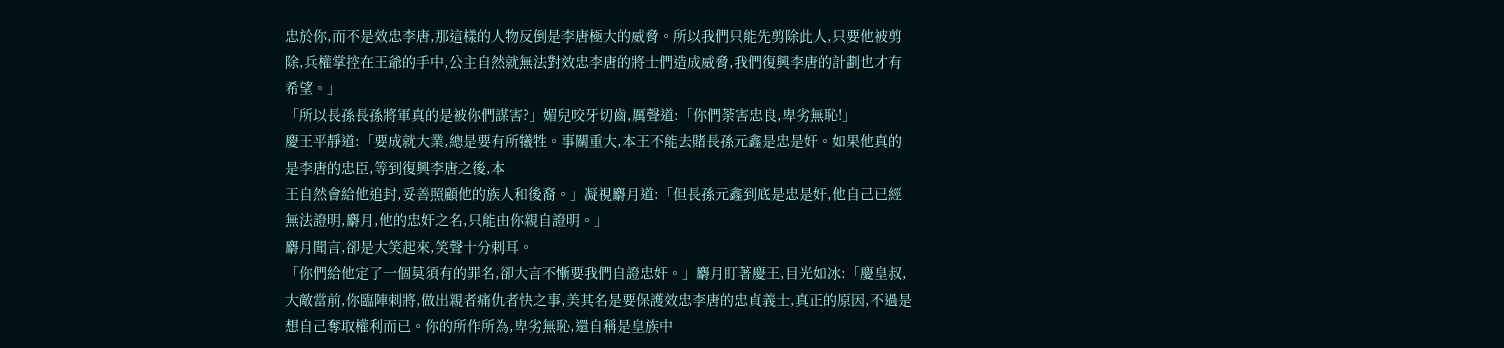忠於你,而不是效忠李唐,那這樣的人物反倒是李唐極大的威脅。所以我們只能先剪除此人,只要他被剪除,兵權掌控在王爺的手中,公主自然就無法對效忠李唐的將士們造成威脅,我們復興李唐的計劃也才有希望。」
「所以長孫長孫將軍真的是被你們謀害?」媚兒咬牙切齒,厲聲道:「你們荼害忠良,卑劣無恥!」
慶王平靜道:「要成就大業,總是要有所犧牲。事關重大,本王不能去賭長孫元鑫是忠是奸。如果他真的是李唐的忠臣,等到復興李唐之後,本
王自然會給他追封,妥善照顧他的族人和後裔。」凝視麝月道:「但長孫元鑫到底是忠是奸,他自己已經無法證明,麝月,他的忠奸之名,只能由你親自證明。」
麝月聞言,卻是大笑起來,笑聲十分刺耳。
「你們給他定了一個莫須有的罪名,卻大言不慚要我們自證忠奸。」麝月盯著慶王,目光如冰:「慶皇叔,大敵當前,你臨陣刺將,做出親者痛仇者快之事,美其名是要保護效忠李唐的忠貞義士,真正的原因,不過是想自己奪取權利而已。你的所作所為,卑劣無恥,還自稱是皇族中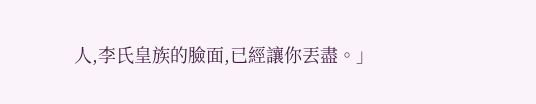人,李氏皇族的臉面,已經讓你丟盡。」